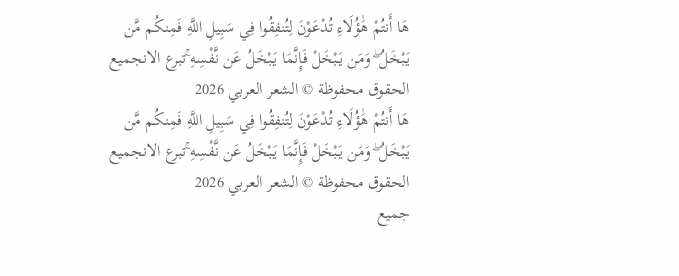هَا أَنتُمْ هَٰؤُلَاءِ تُدْعَوْنَ لِتُنفِقُوا فِي سَبِيلِ اللَّهِ فَمِنكُم مَّن يَبْخَلُ ۖ وَمَن يَبْخَلْ فَإِنَّمَا يَبْخَلُ عَن نَّفْسِهِ ۚتبرع الانجميع الحقوق محفوظة © الشعر العربي 2026
هَا أَنتُمْ هَٰؤُلَاءِ تُدْعَوْنَ لِتُنفِقُوا فِي سَبِيلِ اللَّهِ فَمِنكُم مَّن يَبْخَلُ ۖ وَمَن يَبْخَلْ فَإِنَّمَا يَبْخَلُ عَن نَّفْسِهِ ۚتبرع الانجميع الحقوق محفوظة © الشعر العربي 2026
جميع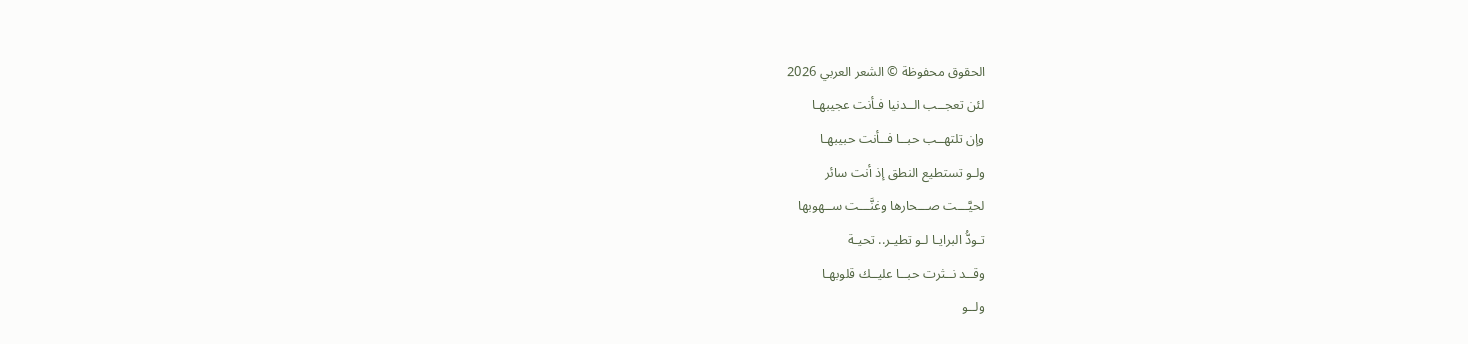الحقوق محفوظة © الشعر العربي 2026
لئن تعجــب الــدنيا فـأنت عجيبهـا
وإن تلتهــب حبــا فــأنت حبيبهـا
ولـو تستطيع النطق إذ أنت سائر
لحيَّـــت صـــحارها وغنَّـــت ســهوبها
تـودُّ البرايـا لـو تطيـر.. تحيـة
وقــد نــثرت حبــا عليــك قلوبهـا
ولــو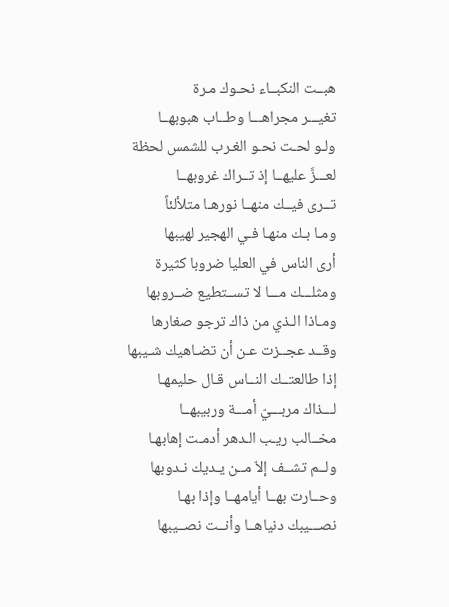هبــت النكبــاء نحـوك مـرة
تغيـــر مجراهـــا وطــاب هبوبهــا
ولـو لحـت نحـو الغـرب للشمس لحظة
لعـــزَّ عليهــا إذ تــراك غروبهــا
تــرى فيــك منهــا نورهـا متلألئاً
ومـا بـك منهـا فـي الهجير لهيبها
أرى الناس في العليا ضروبا كثيرة
ومثلـــك مـــا لا تســتطيع ضــروبها
ومـاذا الـذي من ذاك ترجو صغارها
وقــد عجــزت عـن أن تضـاهيك شـيبها
إذا طالعتــك النــاس قـال حليمهـا
لـــذاك مربـــيّ أمـــة وربيبهــا
مخــالب ريـب الـدهر أدمـت إهابهـا
ولــم تشــف إلاّ مــن يـديك نـدوبها
وحــارت بهــا أيامهــا وإذا بهـا
نصـــيبك دنياهــا وأنــت نصــيبها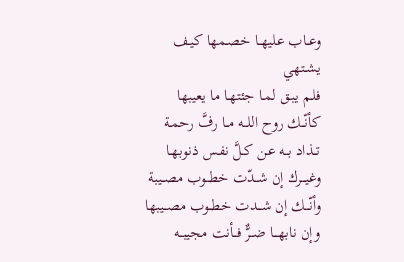وعــاب عليهــا خصـمها كيـف يشـتهي
فلـم يبـق لمـا جئتهـا ما يعيبها
كأنّــك روح اللــه مــا رفَّ رحمـة
تــذاد بــه عـن كـلَّ نفـس ذنوبهـا
وغيـــرك إن شــدّت خطــوب مصــيبة
وأنّـــك إن شـــدت خطــوب مصــيبها
وإن نابهـــا ضــرٌّ فــأنت مجيبــه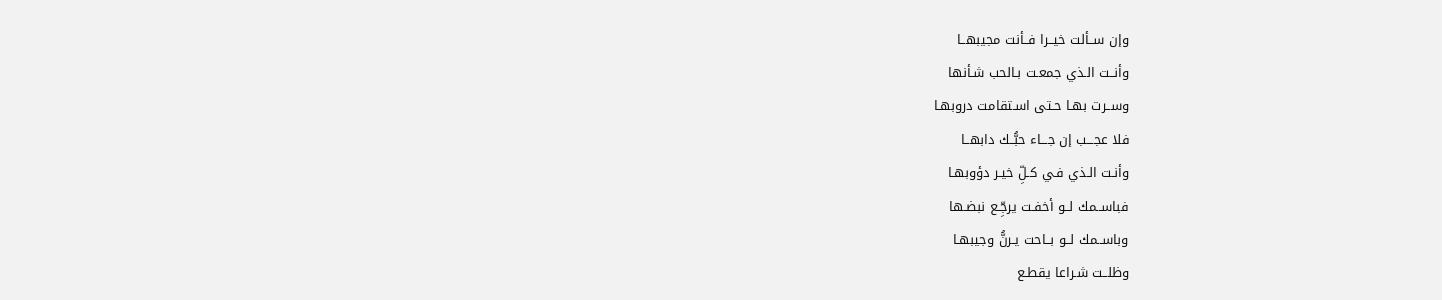وإن ســألت خيــرا فــأنت مجيبهــا
وأنــت الـذي جمعـت بـالحب شـأنها
وســرت بهـا حـتى اسـتقامت دروبهـا
فلا عجـــب إن جـــاء حبُّــك دابهــا
وأنـت الـذي فـي كـلِّ خيـر دؤوبهـا
فباســمك لــو أخفـت يرجِّـع نبضـها
وباســمك لــو بــاحت يـرنُّ وجيبهـا
وظلــت شـراعا يقطـع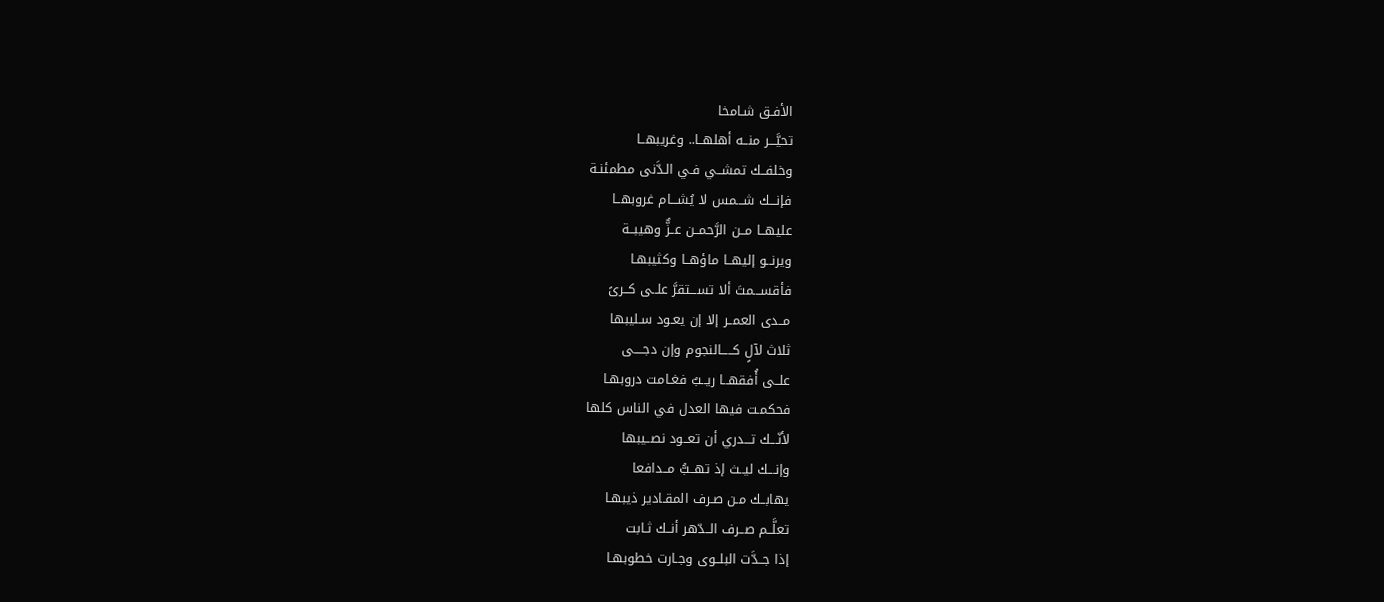الأفـق شـامخا
تحيَّـــر منــه أهلهــا.. وغريبهــا
وخلفــك تمشــي فـي الـدَّنى مطمئنـة
فإنـــك شـــمس لا يُشـــام غروبهــا
عليهــا مــن الرَّحمــن عــزٌّ وهيبــة
ويرنــو إليهــا ماؤهــا وكثيبهـا
فأقســـمتَ ألا تســـتقرَّ علــى كــرىً
مــدى العمــر إلا إن يعـود سـليبها
ثلاث لآلٍ كـــــالنجوم وإن دجــــى
علــى أُفقهــا ريــبٌ فغـامت دروبهـا
فحكمـت فيها العدل في الناس كلها
لأنّـــك تـــدري أن تعــود نصــيبها
وإنـــك ليــث إذ تهــبُّ مــدافعا
يهابــك مـن صـرف المقـادير ذيبهـا
تعلَّــم صــرف الــدّهر أنــك ثـابت
إذا جــدَّت البلــوى وجـارت خطوبهـا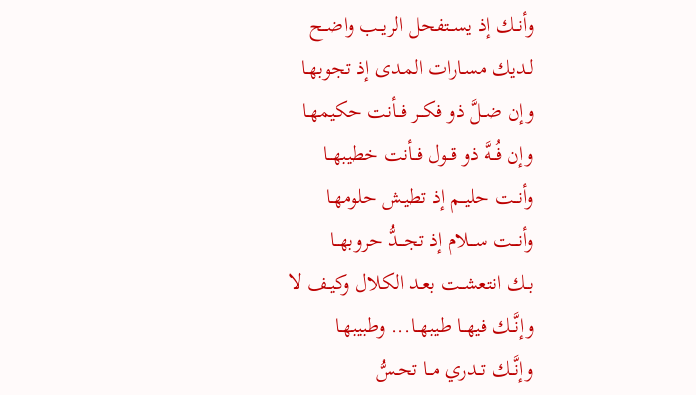وأنــك إذ يســتفحل الريــب واضــح
لـديك مسـارات المـدى إذ تجوبهـا
وإن ضــلَّ ذو فكــر فــأنت حكيمهـا
وإن فُــهَّ ذو قــول فــأنت خطيبهــا
وأنــت حليــم إذ تطيـش حلومهـا
وأنـــت ســـلام إذ تجـــدُّ حروبهــا
بــك انتعشــت بعـد الكلال وكيـف لا
وإنَّــك فيهــا طيبهــا... وطبيبهـا
وإنَّــك تــدري مــا تحـسُّ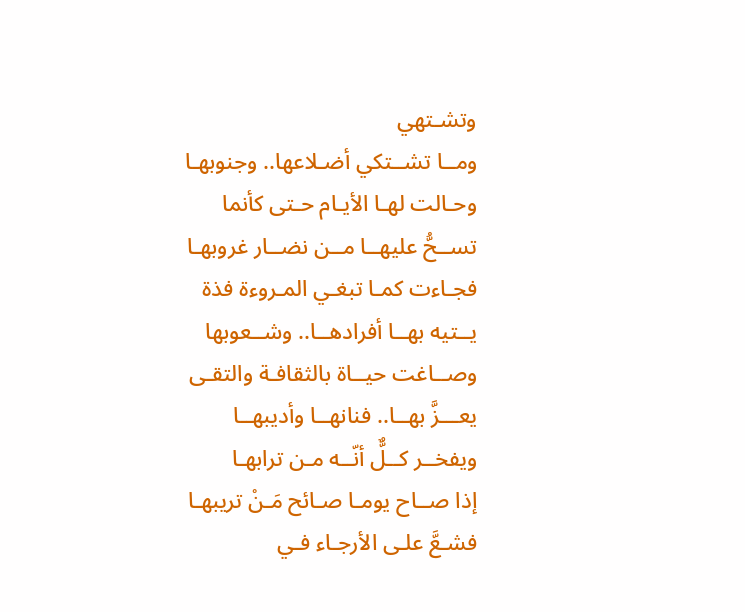وتشـتهي
ومــا تشــتكي أضـلاعها.. وجنوبهـا
وحـالت لهـا الأيـام حـتى كأنما
تســحُّ عليهــا مــن نضــار غروبهـا
فجـاءت كمـا تبغـي المـروءة فذة
يــتيه بهــا أفرادهــا.. وشــعوبها
وصــاغت حيــاة بالثقافـة والتقـى
يعـــزَّ بهــا.. فنانهــا وأديبهــا
ويفخــر كــلٌّ أنّــه مـن ترابهـا
إذا صــاح يومـا صـائح مَـنْ تريبهـا
فشـعَّ علـى الأرجـاء فـي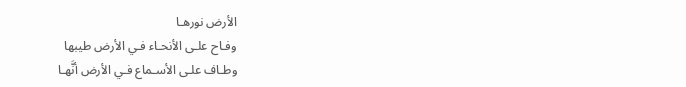الأرض نورهـا
وفـاح علـى الأنحـاء فـي الأرض طيبها
وطـاف علـى الأسـماع فـي الأرض أنَّهـا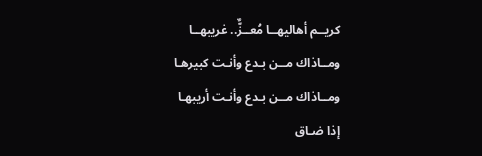كريــم أهاليهــا مُعــزٌّ.. غريبهــا
ومــاذاك مــن بـدع وأنـت كبيرهـا
ومــاذاك مــن بـدع وأنـت أريبهـا
إذا ضـاق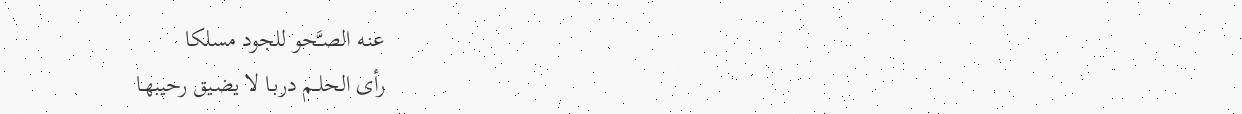عنـه الصـَّحو للجود مسلكا
رأى الحلــم دربـا لا يضـيق رحيبهـا